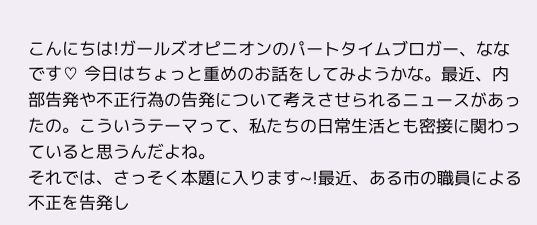こんにちは!ガールズオピニオンのパートタイムブロガー、ななです♡ 今日はちょっと重めのお話をしてみようかな。最近、内部告発や不正行為の告発について考えさせられるニュースがあったの。こういうテーマって、私たちの日常生活とも密接に関わっていると思うんだよね。
それでは、さっそく本題に入ります~!最近、ある市の職員による不正を告発し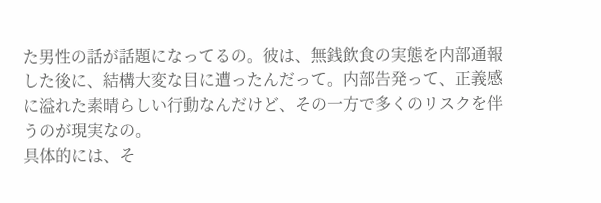た男性の話が話題になってるの。彼は、無銭飲食の実態を内部通報した後に、結構大変な目に遭ったんだって。内部告発って、正義感に溢れた素晴らしい行動なんだけど、その一方で多くのリスクを伴うのが現実なの。
具体的には、そ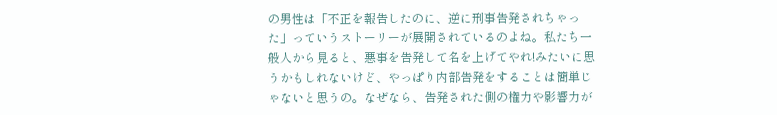の男性は「不正を報告したのに、逆に刑事告発されちゃった」っていうストーリーが展開されているのよね。私たち一般人から見ると、悪事を告発して名を上げてやれ!みたいに思うかもしれないけど、やっぱり内部告発をすることは簡単じゃないと思うの。なぜなら、告発された側の権力や影響力が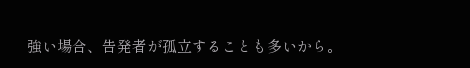強い場合、告発者が孤立することも多いから。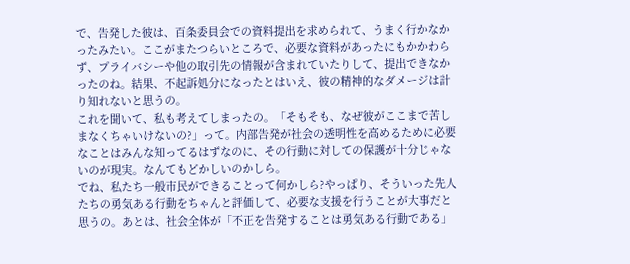で、告発した彼は、百条委員会での資料提出を求められて、うまく行かなかったみたい。ここがまたつらいところで、必要な資料があったにもかかわらず、プライバシーや他の取引先の情報が含まれていたりして、提出できなかったのね。結果、不起訴処分になったとはいえ、彼の精神的なダメージは計り知れないと思うの。
これを聞いて、私も考えてしまったの。「そもそも、なぜ彼がここまで苦しまなくちゃいけないの?」って。内部告発が社会の透明性を高めるために必要なことはみんな知ってるはずなのに、その行動に対しての保護が十分じゃないのが現実。なんてもどかしいのかしら。
でね、私たち一般市民ができることって何かしら?やっぱり、そういった先人たちの勇気ある行動をちゃんと評価して、必要な支援を行うことが大事だと思うの。あとは、社会全体が「不正を告発することは勇気ある行動である」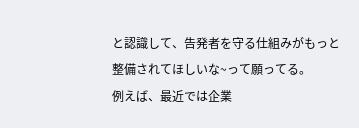と認識して、告発者を守る仕組みがもっと整備されてほしいな~って願ってる。
例えば、最近では企業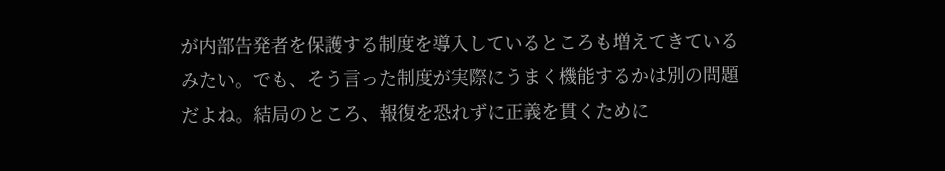が内部告発者を保護する制度を導入しているところも増えてきているみたい。でも、そう言った制度が実際にうまく機能するかは別の問題だよね。結局のところ、報復を恐れずに正義を貫くために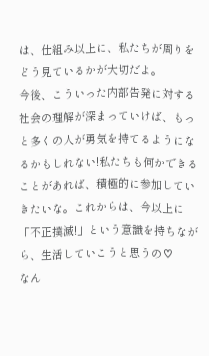は、仕組み以上に、私たちが周りをどう見ているかが大切だよ。
今後、こういった内部告発に対する社会の理解が深まっていけば、もっと多くの人が勇気を持てるようになるかもしれない!私たちも何かできることがあれば、積極的に参加していきたいな。これからは、今以上に「不正撲滅!」という意識を持ちながら、生活していこうと思うの♡
なん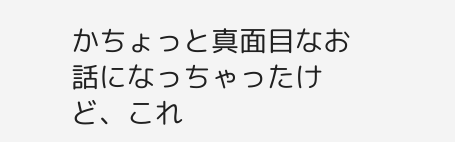かちょっと真面目なお話になっちゃったけど、これ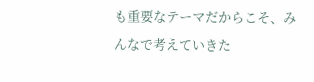も重要なテーマだからこそ、みんなで考えていきた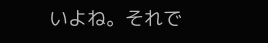いよね。それで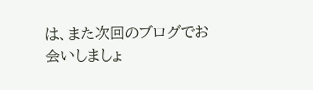は、また次回のブログでお会いしましょ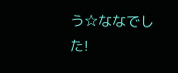う☆ななでした!